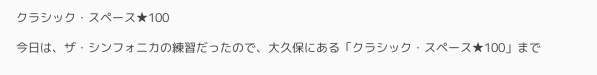クラシック・スペース★100

今日は、ザ・シンフォニカの練習だったので、大久保にある「クラシック・スペース★100」まで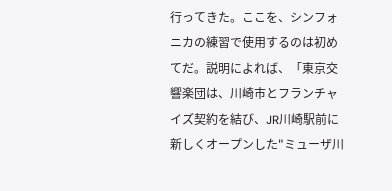行ってきた。ここを、シンフォニカの練習で使用するのは初めてだ。説明によれば、「東京交響楽団は、川崎市とフランチャイズ契約を結び、JR川崎駅前に新しくオープンした"ミューザ川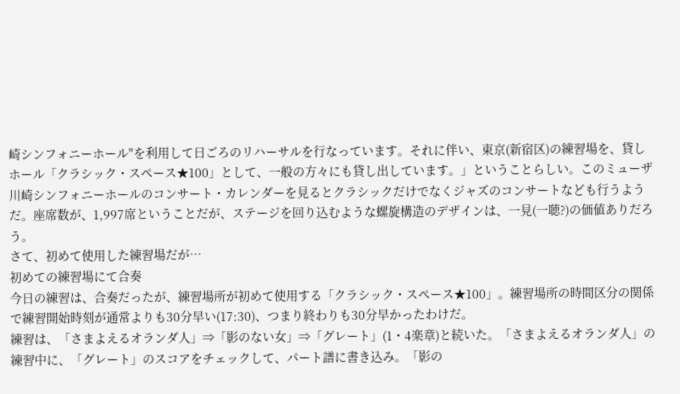崎シンフォニーホール"を利用して日ごろのリハーサルを行なっています。それに伴い、東京(新宿区)の練習場を、貸しホール「クラシック・スペース★100」として、一般の方々にも貸し出しています。」ということらしい。このミューザ川崎シンフォニーホールのコンサート・カレンダーを見るとクラシックだけでなくジャズのコンサートなども行うようだ。座席数が、1,997席ということだが、ステージを回り込むような螺旋構造のデザインは、一見(一聴?)の価値ありだろう。
さて、初めて使用した練習場だが…
初めての練習場にて合奏
今日の練習は、合奏だったが、練習場所が初めて使用する「クラシック・スペース★100」。練習場所の時間区分の関係で練習開始時刻が通常よりも30分早い(17:30)、つまり終わりも30分早かったわけだ。
練習は、「さまよえるオランダ人」⇒「影のない女」⇒「グレート」(1・4楽章)と続いた。「さまよえるオランダ人」の練習中に、「グレート」のスコアをチェックして、パート譜に書き込み。「影の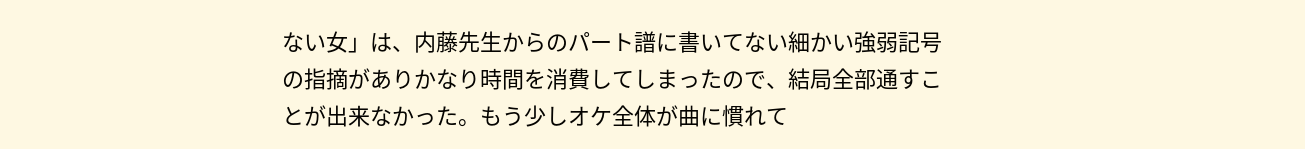ない女」は、内藤先生からのパート譜に書いてない細かい強弱記号の指摘がありかなり時間を消費してしまったので、結局全部通すことが出来なかった。もう少しオケ全体が曲に慣れて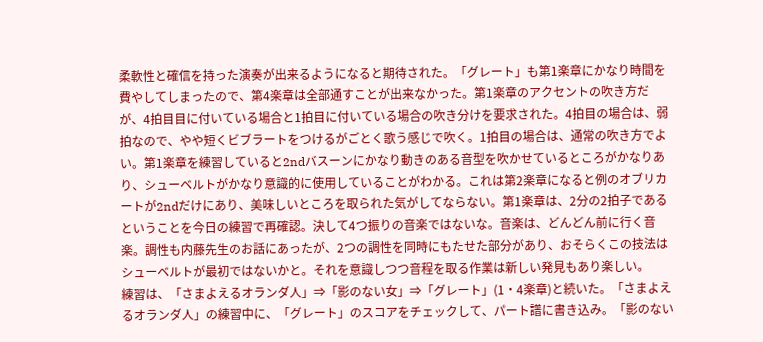柔軟性と確信を持った演奏が出来るようになると期待された。「グレート」も第1楽章にかなり時間を費やしてしまったので、第4楽章は全部通すことが出来なかった。第1楽章のアクセントの吹き方だが、4拍目目に付いている場合と1拍目に付いている場合の吹き分けを要求された。4拍目の場合は、弱拍なので、やや短くビブラートをつけるがごとく歌う感じで吹く。1拍目の場合は、通常の吹き方でよい。第1楽章を練習していると2ndバスーンにかなり動きのある音型を吹かせているところがかなりあり、シューベルトがかなり意識的に使用していることがわかる。これは第2楽章になると例のオブリカートが2ndだけにあり、美味しいところを取られた気がしてならない。第1楽章は、2分の2拍子であるということを今日の練習で再確認。決して4つ振りの音楽ではないな。音楽は、どんどん前に行く音楽。調性も内藤先生のお話にあったが、2つの調性を同時にもたせた部分があり、おそらくこの技法はシューベルトが最初ではないかと。それを意識しつつ音程を取る作業は新しい発見もあり楽しい。
練習は、「さまよえるオランダ人」⇒「影のない女」⇒「グレート」(1・4楽章)と続いた。「さまよえるオランダ人」の練習中に、「グレート」のスコアをチェックして、パート譜に書き込み。「影のない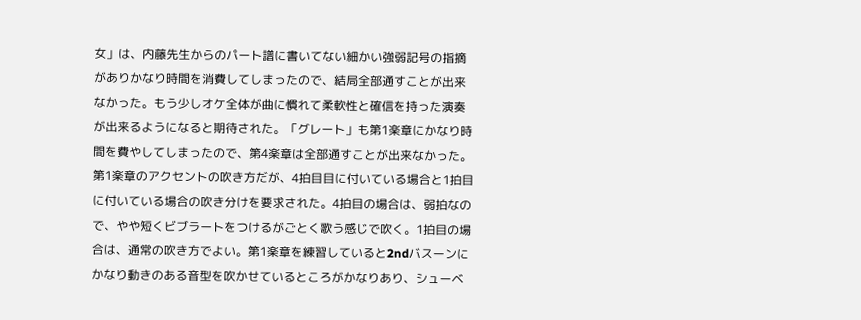女」は、内藤先生からのパート譜に書いてない細かい強弱記号の指摘がありかなり時間を消費してしまったので、結局全部通すことが出来なかった。もう少しオケ全体が曲に慣れて柔軟性と確信を持った演奏が出来るようになると期待された。「グレート」も第1楽章にかなり時間を費やしてしまったので、第4楽章は全部通すことが出来なかった。第1楽章のアクセントの吹き方だが、4拍目目に付いている場合と1拍目に付いている場合の吹き分けを要求された。4拍目の場合は、弱拍なので、やや短くビブラートをつけるがごとく歌う感じで吹く。1拍目の場合は、通常の吹き方でよい。第1楽章を練習していると2ndバスーンにかなり動きのある音型を吹かせているところがかなりあり、シューベ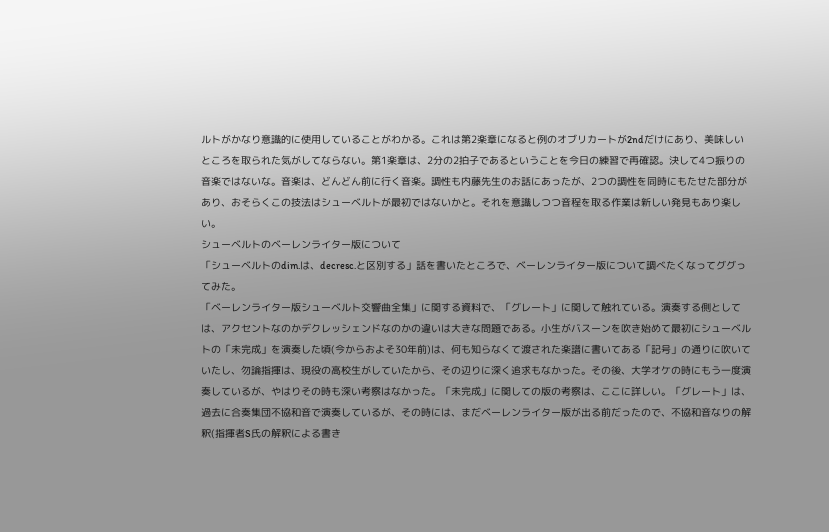ルトがかなり意識的に使用していることがわかる。これは第2楽章になると例のオブリカートが2ndだけにあり、美味しいところを取られた気がしてならない。第1楽章は、2分の2拍子であるということを今日の練習で再確認。決して4つ振りの音楽ではないな。音楽は、どんどん前に行く音楽。調性も内藤先生のお話にあったが、2つの調性を同時にもたせた部分があり、おそらくこの技法はシューベルトが最初ではないかと。それを意識しつつ音程を取る作業は新しい発見もあり楽しい。
シューベルトのベーレンライター版について
「シューベルトのdim.は、decresc.と区別する」話を書いたところで、ベーレンライター版について調べたくなってググってみた。
「ベーレンライター版シューベルト交響曲全集」に関する資料で、「グレート」に関して触れている。演奏する側としては、アクセントなのかデクレッシェンドなのかの違いは大きな問題である。小生がバスーンを吹き始めて最初にシューベルトの「未完成」を演奏した頃(今からおよそ30年前)は、何も知らなくて渡された楽譜に書いてある「記号」の通りに吹いていたし、勿論指揮は、現役の高校生がしていたから、その辺りに深く追求もなかった。その後、大学オケの時にもう一度演奏しているが、やはりその時も深い考察はなかった。「未完成」に関しての版の考察は、ここに詳しい。「グレート」は、過去に合奏集団不協和音で演奏しているが、その時には、まだベーレンライター版が出る前だったので、不協和音なりの解釈(指揮者S氏の解釈による書き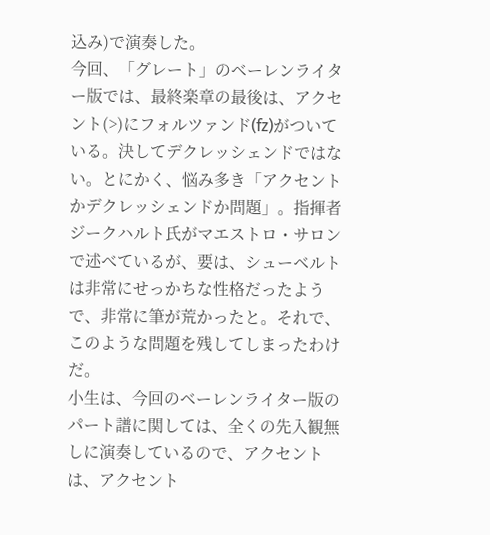込み)で演奏した。
今回、「グレート」のベーレンライター版では、最終楽章の最後は、アクセント(>)にフォルツァンド(fz)がついている。決してデクレッシェンドではない。とにかく、悩み多き「アクセントかデクレッシェンドか問題」。指揮者ジークハルト氏がマエストロ・サロンで述べているが、要は、シューベルトは非常にせっかちな性格だったようで、非常に筆が荒かったと。それで、このような問題を残してしまったわけだ。
小生は、今回のベーレンライター版のパート譜に関しては、全くの先入観無しに演奏しているので、アクセントは、アクセント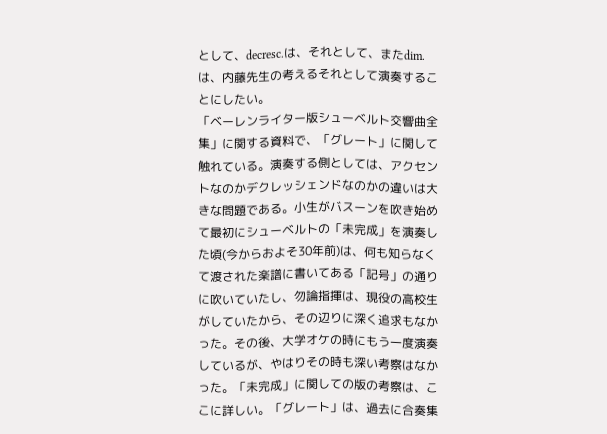として、decresc.は、それとして、またdim.は、内藤先生の考えるそれとして演奏することにしたい。
「ベーレンライター版シューベルト交響曲全集」に関する資料で、「グレート」に関して触れている。演奏する側としては、アクセントなのかデクレッシェンドなのかの違いは大きな問題である。小生がバスーンを吹き始めて最初にシューベルトの「未完成」を演奏した頃(今からおよそ30年前)は、何も知らなくて渡された楽譜に書いてある「記号」の通りに吹いていたし、勿論指揮は、現役の高校生がしていたから、その辺りに深く追求もなかった。その後、大学オケの時にもう一度演奏しているが、やはりその時も深い考察はなかった。「未完成」に関しての版の考察は、ここに詳しい。「グレート」は、過去に合奏集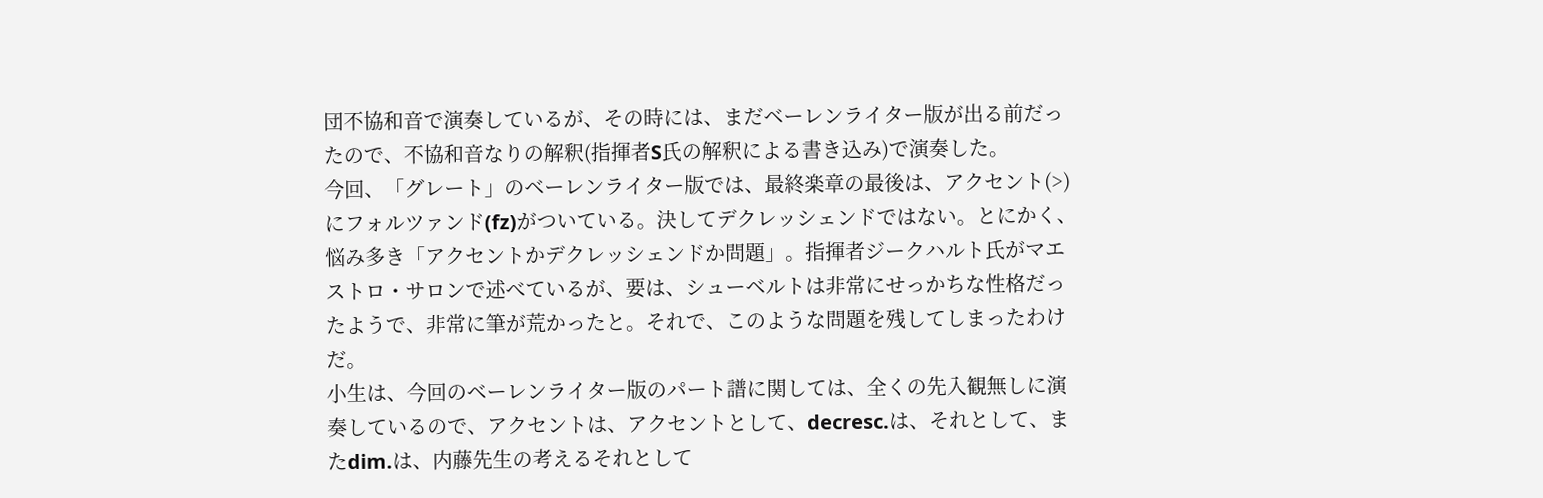団不協和音で演奏しているが、その時には、まだベーレンライター版が出る前だったので、不協和音なりの解釈(指揮者S氏の解釈による書き込み)で演奏した。
今回、「グレート」のベーレンライター版では、最終楽章の最後は、アクセント(>)にフォルツァンド(fz)がついている。決してデクレッシェンドではない。とにかく、悩み多き「アクセントかデクレッシェンドか問題」。指揮者ジークハルト氏がマエストロ・サロンで述べているが、要は、シューベルトは非常にせっかちな性格だったようで、非常に筆が荒かったと。それで、このような問題を残してしまったわけだ。
小生は、今回のベーレンライター版のパート譜に関しては、全くの先入観無しに演奏しているので、アクセントは、アクセントとして、decresc.は、それとして、またdim.は、内藤先生の考えるそれとして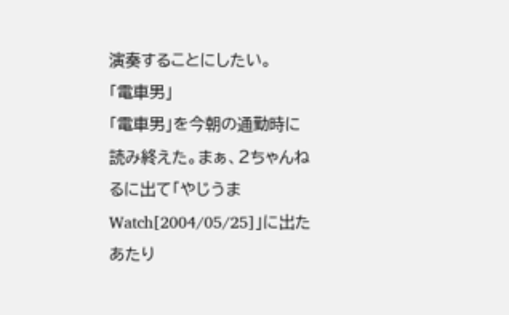演奏することにしたい。
「電車男」
「電車男」を今朝の通勤時に読み終えた。まぁ、2ちゃんねるに出て「やじうま Watch[2004/05/25]」に出たあたり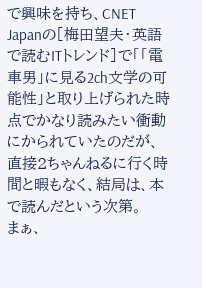で興味を持ち、CNET Japanの[梅田望夫・英語で読むITトレンド]で「「電車男」に見る2ch文学の可能性」と取り上げられた時点でかなり読みたい衝動にかられていたのだが、直接2ちゃんねるに行く時間と暇もなく、結局は、本で読んだという次第。
まぁ、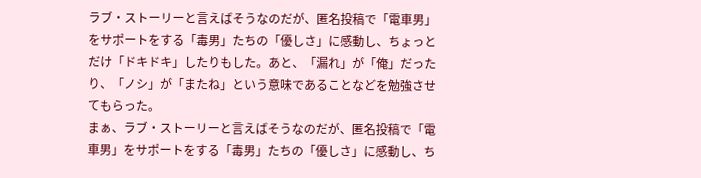ラブ・ストーリーと言えばそうなのだが、匿名投稿で「電車男」をサポートをする「毒男」たちの「優しさ」に感動し、ちょっとだけ「ドキドキ」したりもした。あと、「漏れ」が「俺」だったり、「ノシ」が「またね」という意味であることなどを勉強させてもらった。
まぁ、ラブ・ストーリーと言えばそうなのだが、匿名投稿で「電車男」をサポートをする「毒男」たちの「優しさ」に感動し、ち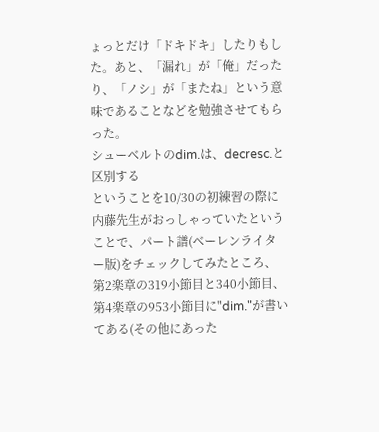ょっとだけ「ドキドキ」したりもした。あと、「漏れ」が「俺」だったり、「ノシ」が「またね」という意味であることなどを勉強させてもらった。
シューベルトのdim.は、decresc.と区別する
ということを10/30の初練習の際に内藤先生がおっしゃっていたということで、パート譜(ベーレンライター版)をチェックしてみたところ、第2楽章の319小節目と340小節目、第4楽章の953小節目に"dim."が書いてある(その他にあった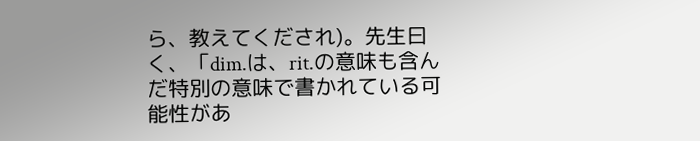ら、教えてくだされ)。先生曰く、「dim.は、rit.の意味も含んだ特別の意味で書かれている可能性があ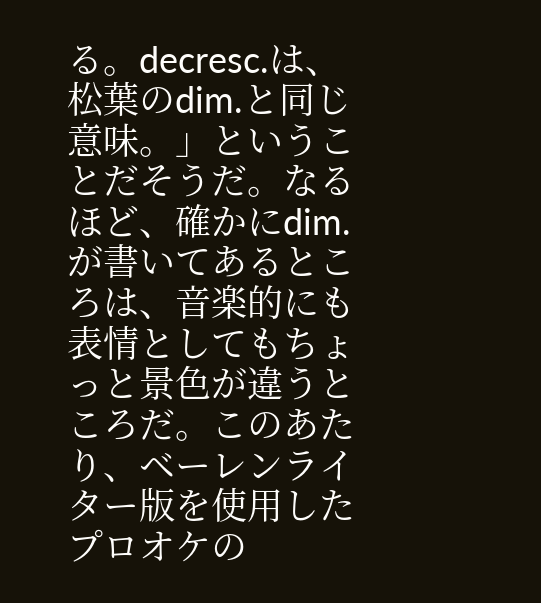る。decresc.は、松葉のdim.と同じ意味。」ということだそうだ。なるほど、確かにdim.が書いてあるところは、音楽的にも表情としてもちょっと景色が違うところだ。このあたり、ベーレンライター版を使用したプロオケの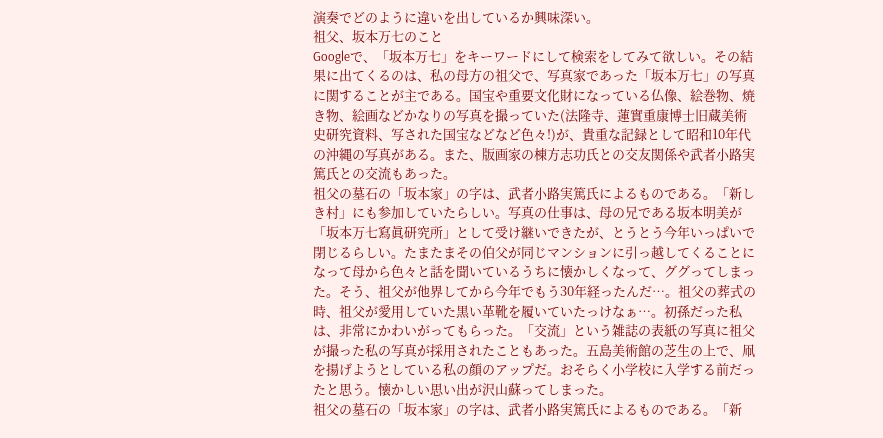演奏でどのように違いを出しているか興味深い。
祖父、坂本万七のこと
Googleで、「坂本万七」をキーワードにして検索をしてみて欲しい。その結果に出てくるのは、私の母方の祖父で、写真家であった「坂本万七」の写真に関することが主である。国宝や重要文化財になっている仏像、絵巻物、焼き物、絵画などかなりの写真を撮っていた(法隆寺、蓮實重康博士旧蔵美術史研究資料、写された国宝などなど色々!)が、貴重な記録として昭和10年代の沖縄の写真がある。また、版画家の棟方志功氏との交友関係や武者小路実篤氏との交流もあった。
祖父の墓石の「坂本家」の字は、武者小路実篤氏によるものである。「新しき村」にも参加していたらしい。写真の仕事は、母の兄である坂本明美が「坂本万七寫眞研究所」として受け継いできたが、とうとう今年いっぱいで閉じるらしい。たまたまその伯父が同じマンションに引っ越してくることになって母から色々と話を聞いているうちに懐かしくなって、ググってしまった。そう、祖父が他界してから今年でもう30年経ったんだ…。祖父の葬式の時、祖父が愛用していた黒い革靴を履いていたっけなぁ…。初孫だった私は、非常にかわいがってもらった。「交流」という雑誌の表紙の写真に祖父が撮った私の写真が採用されたこともあった。五島美術館の芝生の上で、凧を揚げようとしている私の顔のアップだ。おそらく小学校に入学する前だったと思う。懐かしい思い出が沢山蘇ってしまった。
祖父の墓石の「坂本家」の字は、武者小路実篤氏によるものである。「新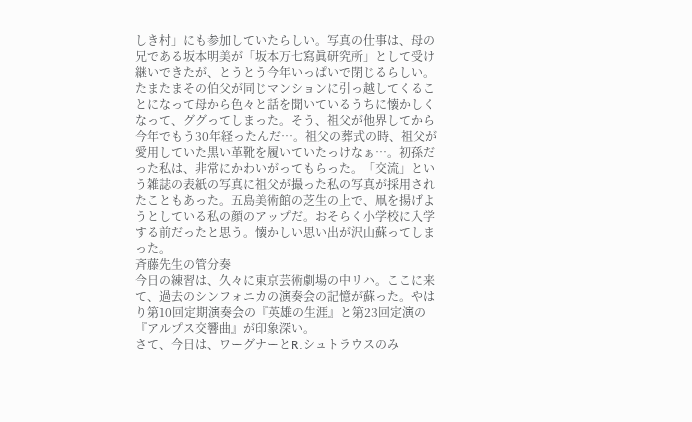しき村」にも参加していたらしい。写真の仕事は、母の兄である坂本明美が「坂本万七寫眞研究所」として受け継いできたが、とうとう今年いっぱいで閉じるらしい。たまたまその伯父が同じマンションに引っ越してくることになって母から色々と話を聞いているうちに懐かしくなって、ググってしまった。そう、祖父が他界してから今年でもう30年経ったんだ…。祖父の葬式の時、祖父が愛用していた黒い革靴を履いていたっけなぁ…。初孫だった私は、非常にかわいがってもらった。「交流」という雑誌の表紙の写真に祖父が撮った私の写真が採用されたこともあった。五島美術館の芝生の上で、凧を揚げようとしている私の顔のアップだ。おそらく小学校に入学する前だったと思う。懐かしい思い出が沢山蘇ってしまった。
斉藤先生の管分奏
今日の練習は、久々に東京芸術劇場の中リハ。ここに来て、過去のシンフォニカの演奏会の記憶が蘇った。やはり第10回定期演奏会の『英雄の生涯』と第23回定演の『アルプス交響曲』が印象深い。
さて、今日は、ワーグナーとR.シュトラウスのみ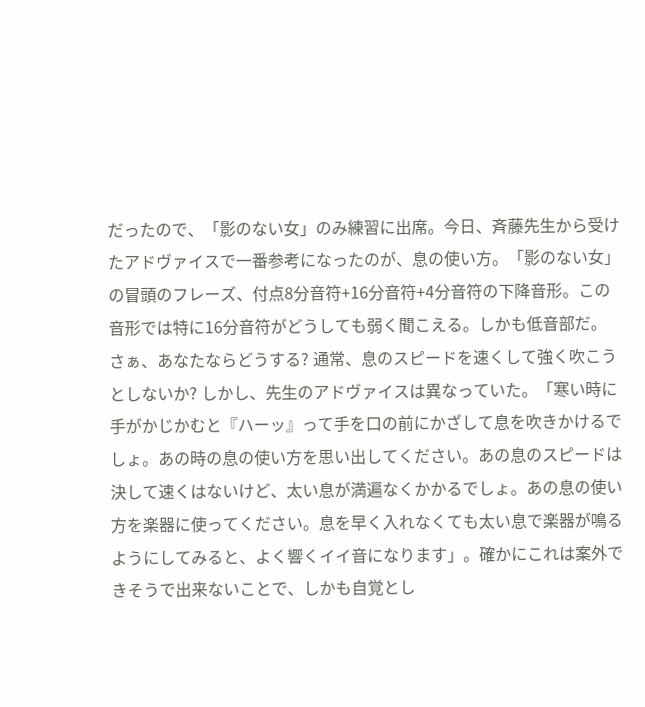だったので、「影のない女」のみ練習に出席。今日、斉藤先生から受けたアドヴァイスで一番参考になったのが、息の使い方。「影のない女」の冒頭のフレーズ、付点8分音符+16分音符+4分音符の下降音形。この音形では特に16分音符がどうしても弱く聞こえる。しかも低音部だ。さぁ、あなたならどうする? 通常、息のスピードを速くして強く吹こうとしないか? しかし、先生のアドヴァイスは異なっていた。「寒い時に手がかじかむと『ハーッ』って手を口の前にかざして息を吹きかけるでしょ。あの時の息の使い方を思い出してください。あの息のスピードは決して速くはないけど、太い息が満遍なくかかるでしょ。あの息の使い方を楽器に使ってください。息を早く入れなくても太い息で楽器が鳴るようにしてみると、よく響くイイ音になります」。確かにこれは案外できそうで出来ないことで、しかも自覚とし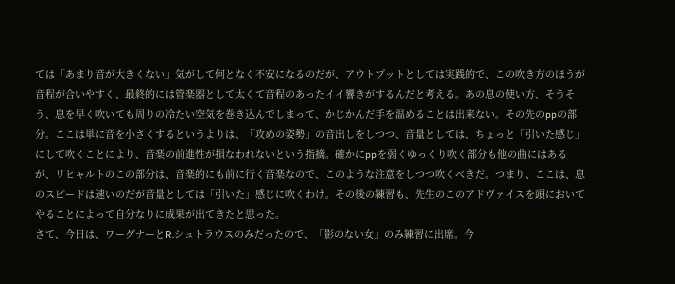ては「あまり音が大きくない」気がして何となく不安になるのだが、アウトプットとしては実践的で、この吹き方のほうが音程が合いやすく、最終的には管楽器として太くて音程のあったイイ響きがするんだと考える。あの息の使い方、そうそう、息を早く吹いても周りの冷たい空気を巻き込んでしまって、かじかんだ手を温めることは出来ない。その先のppの部分。ここは単に音を小さくするというよりは、「攻めの姿勢」の音出しをしつつ、音量としては、ちょっと「引いた感じ」にして吹くことにより、音楽の前進性が損なわれないという指摘。確かにppを弱くゆっくり吹く部分も他の曲にはあるが、リヒャルトのこの部分は、音楽的にも前に行く音楽なので、このような注意をしつつ吹くべきだ。つまり、ここは、息のスピードは速いのだが音量としては「引いた」感じに吹くわけ。その後の練習も、先生のこのアドヴァイスを頭においてやることによって自分なりに成果が出てきたと思った。
さて、今日は、ワーグナーとR.シュトラウスのみだったので、「影のない女」のみ練習に出席。今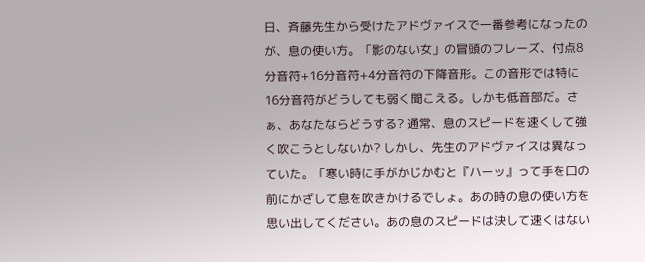日、斉藤先生から受けたアドヴァイスで一番参考になったのが、息の使い方。「影のない女」の冒頭のフレーズ、付点8分音符+16分音符+4分音符の下降音形。この音形では特に16分音符がどうしても弱く聞こえる。しかも低音部だ。さぁ、あなたならどうする? 通常、息のスピードを速くして強く吹こうとしないか? しかし、先生のアドヴァイスは異なっていた。「寒い時に手がかじかむと『ハーッ』って手を口の前にかざして息を吹きかけるでしょ。あの時の息の使い方を思い出してください。あの息のスピードは決して速くはない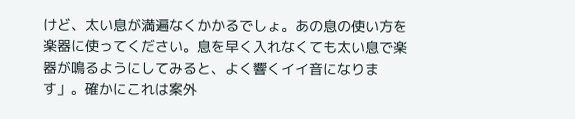けど、太い息が満遍なくかかるでしょ。あの息の使い方を楽器に使ってください。息を早く入れなくても太い息で楽器が鳴るようにしてみると、よく響くイイ音になります」。確かにこれは案外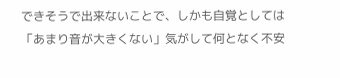できそうで出来ないことで、しかも自覚としては「あまり音が大きくない」気がして何となく不安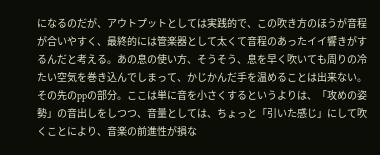になるのだが、アウトプットとしては実践的で、この吹き方のほうが音程が合いやすく、最終的には管楽器として太くて音程のあったイイ響きがするんだと考える。あの息の使い方、そうそう、息を早く吹いても周りの冷たい空気を巻き込んでしまって、かじかんだ手を温めることは出来ない。その先のppの部分。ここは単に音を小さくするというよりは、「攻めの姿勢」の音出しをしつつ、音量としては、ちょっと「引いた感じ」にして吹くことにより、音楽の前進性が損な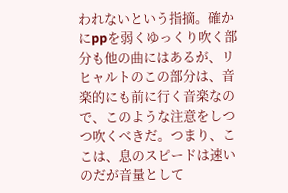われないという指摘。確かにppを弱くゆっくり吹く部分も他の曲にはあるが、リヒャルトのこの部分は、音楽的にも前に行く音楽なので、このような注意をしつつ吹くべきだ。つまり、ここは、息のスピードは速いのだが音量として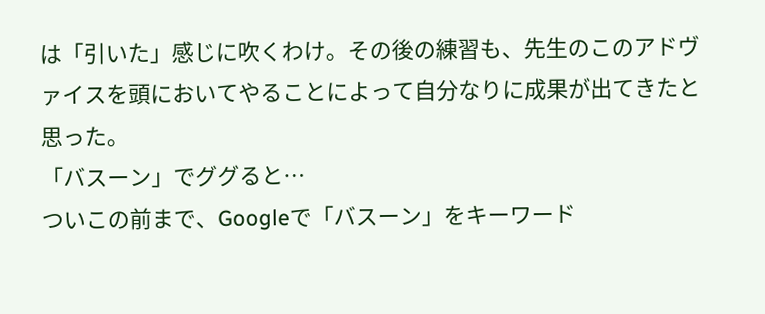は「引いた」感じに吹くわけ。その後の練習も、先生のこのアドヴァイスを頭においてやることによって自分なりに成果が出てきたと思った。
「バスーン」でググると…
ついこの前まで、Googleで「バスーン」をキーワード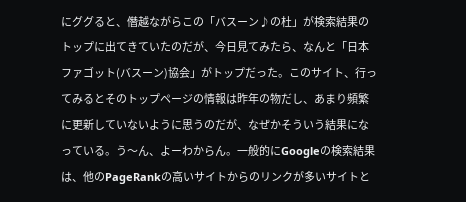にググると、僭越ながらこの「バスーン♪の杜」が検索結果のトップに出てきていたのだが、今日見てみたら、なんと「日本ファゴット(バスーン)協会」がトップだった。このサイト、行ってみるとそのトップページの情報は昨年の物だし、あまり頻繁に更新していないように思うのだが、なぜかそういう結果になっている。う〜ん、よーわからん。一般的にGoogleの検索結果は、他のPageRankの高いサイトからのリンクが多いサイトと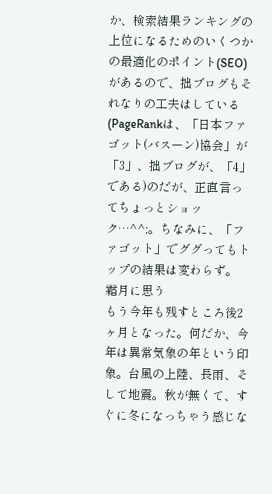か、検索結果ランキングの上位になるためのいくつかの最適化のポイント(SEO)があるので、拙ブログもそれなりの工夫はしている(PageRankは、「日本ファゴット(バスーン)協会」が「3」、拙ブログが、「4」である)のだが、正直言ってちょっとショック…^^;。ちなみに、「ファゴット」でググってもトップの結果は変わらず。
霜月に思う
もう今年も残すところ後2ヶ月となった。何だか、今年は異常気象の年という印象。台風の上陸、長雨、そして地震。秋が無くて、すぐに冬になっちゃう感じな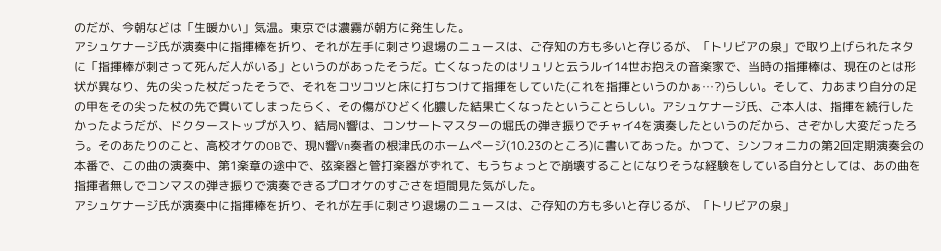のだが、今朝などは「生暖かい」気温。東京では濃霧が朝方に発生した。
アシュケナージ氏が演奏中に指揮棒を折り、それが左手に刺さり退場のニュースは、ご存知の方も多いと存じるが、「トリビアの泉」で取り上げられたネタに「指揮棒が刺さって死んだ人がいる」というのがあったそうだ。亡くなったのはリュリと云うルイ14世お抱えの音楽家で、当時の指揮棒は、現在のとは形状が異なり、先の尖った杖だったそうで、それをコツコツと床に打ちつけて指揮をしていた(これを指揮というのかぁ…?)らしい。そして、力あまり自分の足の甲をその尖った杖の先で貫いてしまったらく、その傷がひどく化膿した結果亡くなったということらしい。アシュケナージ氏、ご本人は、指揮を続行したかったようだが、ドクターストップが入り、結局N響は、コンサートマスターの堀氏の弾き振りでチャイ4を演奏したというのだから、さぞかし大変だったろう。そのあたりのこと、高校オケのOBで、現N響Vn奏者の根津氏のホームページ(10.23のところ)に書いてあった。かつて、シンフォニカの第2回定期演奏会の本番で、この曲の演奏中、第1楽章の途中で、弦楽器と管打楽器がずれて、もうちょっとで崩壊することになりそうな経験をしている自分としては、あの曲を指揮者無しでコンマスの弾き振りで演奏できるプロオケのすごさを垣間見た気がした。
アシュケナージ氏が演奏中に指揮棒を折り、それが左手に刺さり退場のニュースは、ご存知の方も多いと存じるが、「トリビアの泉」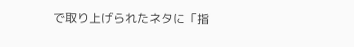で取り上げられたネタに「指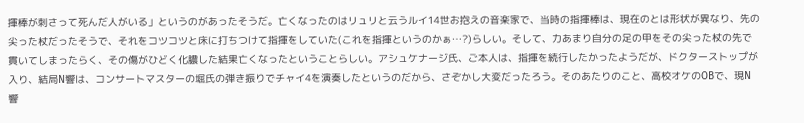揮棒が刺さって死んだ人がいる」というのがあったそうだ。亡くなったのはリュリと云うルイ14世お抱えの音楽家で、当時の指揮棒は、現在のとは形状が異なり、先の尖った杖だったそうで、それをコツコツと床に打ちつけて指揮をしていた(これを指揮というのかぁ…?)らしい。そして、力あまり自分の足の甲をその尖った杖の先で貫いてしまったらく、その傷がひどく化膿した結果亡くなったということらしい。アシュケナージ氏、ご本人は、指揮を続行したかったようだが、ドクターストップが入り、結局N響は、コンサートマスターの堀氏の弾き振りでチャイ4を演奏したというのだから、さぞかし大変だったろう。そのあたりのこと、高校オケのOBで、現N響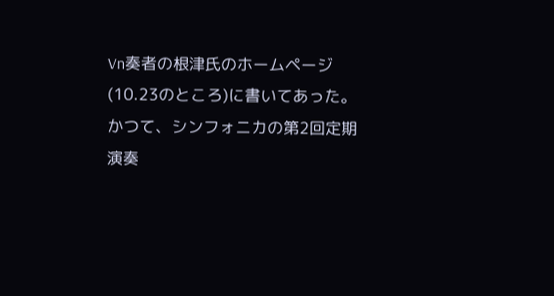Vn奏者の根津氏のホームページ(10.23のところ)に書いてあった。かつて、シンフォニカの第2回定期演奏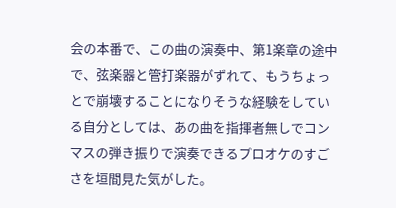会の本番で、この曲の演奏中、第1楽章の途中で、弦楽器と管打楽器がずれて、もうちょっとで崩壊することになりそうな経験をしている自分としては、あの曲を指揮者無しでコンマスの弾き振りで演奏できるプロオケのすごさを垣間見た気がした。